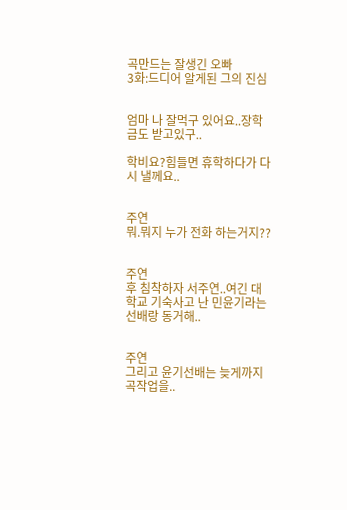곡만드는 잘생긴 오빠
3화:드디어 알게된 그의 진심


엄마 나 잘먹구 있어요..장학금도 받고있구..

학비요?힘들면 휴학하다가 다시 낼께요..


주연
뭐.뭐지 누가 전화 하는거지??


주연
후 침착하자 서주연..여긴 대학교 기숙사고 난 민윤기라는 선배랑 동거해..


주연
그리고 윤기선배는 늦게까지 곡작업을..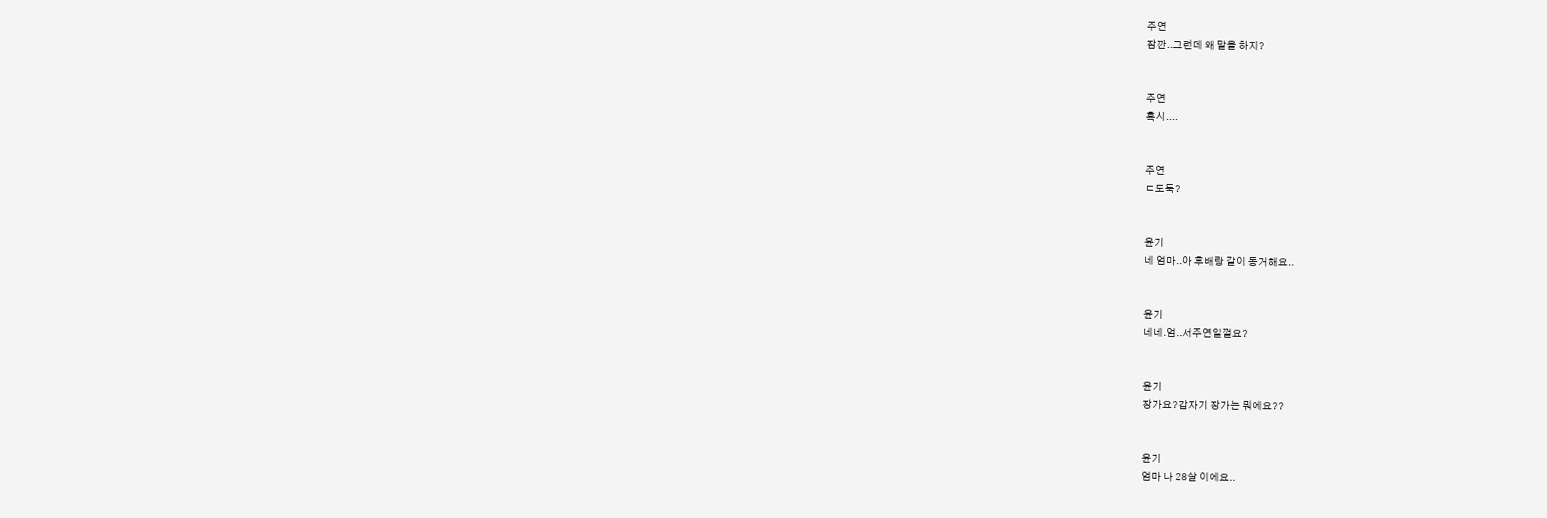주연
잠깐..그런데 왜 말을 하지?


주연
혹시....


주연
ㄷ도둑?


윤기
네 엄마..아 후배랑 같이 동거해요..


윤기
네네.엄..서주연일껄요?


윤기
장가요?갑자기 장가는 뭐에요??


윤기
엄마 나 28살 이에요..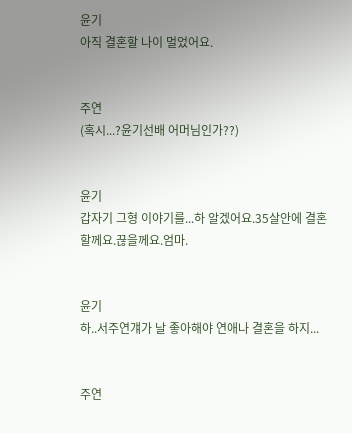윤기
아직 결혼할 나이 멀었어요.


주연
(혹시...?윤기선배 어머님인가??)


윤기
갑자기 그형 이야기를...하 알겠어요.35살안에 결혼할께요.끊을께요.엄마.


윤기
하..서주연걔가 날 좋아해야 연애나 결혼을 하지...


주연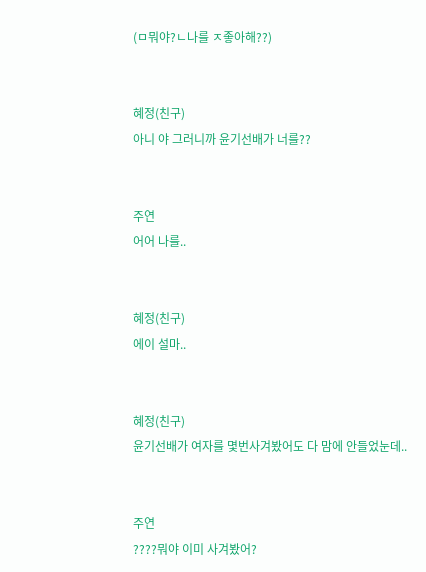(ㅁ뭐야?ㄴ나를 ㅈ좋아해??)


혜정(친구)
아니 야 그러니까 윤기선배가 너를??


주연
어어 나를..


혜정(친구)
에이 설마..


혜정(친구)
윤기선배가 여자를 몇번사겨봤어도 다 맘에 안들었눈데..


주연
????뭐야 이미 사겨봤어?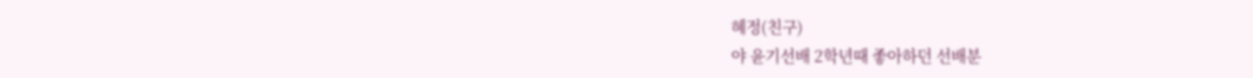혜정(친구)
야 윤기선배 2학년때 좋아하던 선배분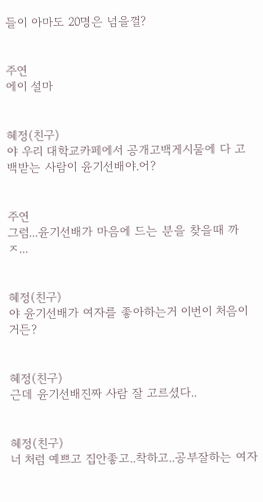들이 아마도 20명은 넘을껄?


주연
에이 설마


혜정(친구)
야 우리 대학교카페에서 공개고백게시물에 다 고백받는 사람이 윤기선배야.어?


주연
그럼...윤기선배가 마음에 드는 분을 찾을때 까ㅈ...


혜정(친구)
야 윤기선배가 여자를 좋아하는거 이번이 처음이거든?


혜정(친구)
근데 윤기선배진짜 사람 잘 고르셨다..


혜정(친구)
너 처럼 예쁘고 집안좋고..착하고..공부잘하는 여자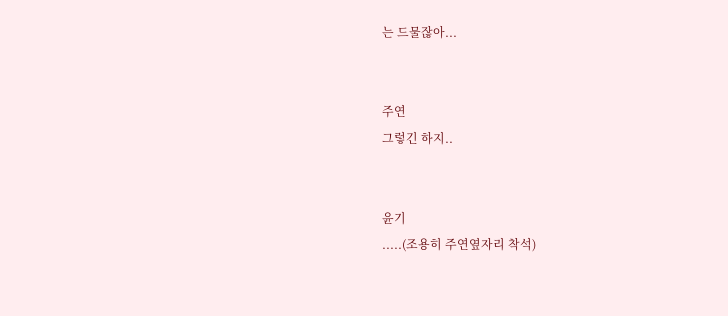는 드물잖아...


주연
그렇긴 하지..


윤기
.....(조용히 주연옆자리 착석)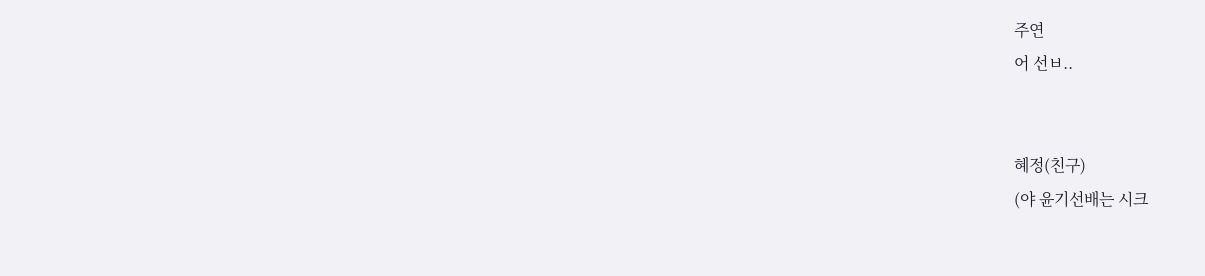주연
어 선ㅂ..


혜정(친구)
(야 윤기선배는 시크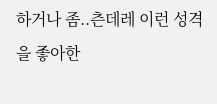하거나 좀..츤데레 이런 성격을 좋아한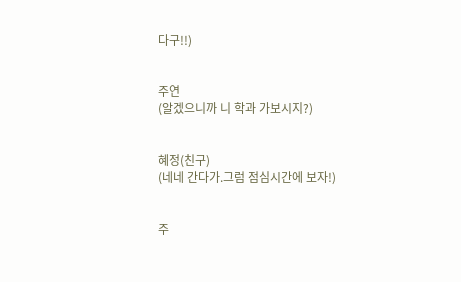다구!!)


주연
(알겠으니까 니 학과 가보시지?)


혜정(친구)
(네네 간다가.그럼 점심시간에 보자!)


주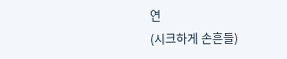연
(시크하게 손흔들)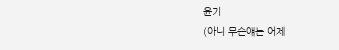윤기
(아니 무슨얘는 어제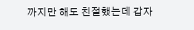까지만 해도 친절했는데 갑자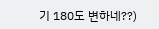기 180도 변하네??)